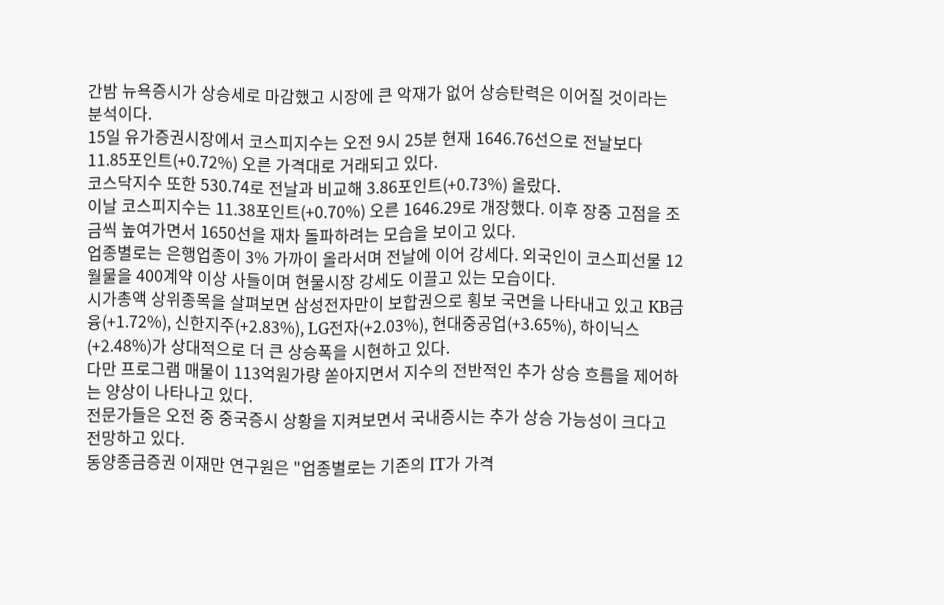간밤 뉴욕증시가 상승세로 마감했고 시장에 큰 악재가 없어 상승탄력은 이어질 것이라는 분석이다.
15일 유가증권시장에서 코스피지수는 오전 9시 25분 현재 1646.76선으로 전날보다 11.85포인트(+0.72%) 오른 가격대로 거래되고 있다.
코스닥지수 또한 530.74로 전날과 비교해 3.86포인트(+0.73%) 올랐다.
이날 코스피지수는 11.38포인트(+0.70%) 오른 1646.29로 개장했다. 이후 장중 고점을 조금씩 높여가면서 1650선을 재차 돌파하려는 모습을 보이고 있다.
업종별로는 은행업종이 3% 가까이 올라서며 전날에 이어 강세다. 외국인이 코스피선물 12월물을 400계약 이상 사들이며 현물시장 강세도 이끌고 있는 모습이다.
시가총액 상위종목을 살펴보면 삼성전자만이 보합권으로 횡보 국면을 나타내고 있고 KB금융(+1.72%), 신한지주(+2.83%), LG전자(+2.03%), 현대중공업(+3.65%), 하이닉스(+2.48%)가 상대적으로 더 큰 상승폭을 시현하고 있다.
다만 프로그램 매물이 113억원가량 쏟아지면서 지수의 전반적인 추가 상승 흐름을 제어하는 양상이 나타나고 있다.
전문가들은 오전 중 중국증시 상황을 지켜보면서 국내증시는 추가 상승 가능성이 크다고 전망하고 있다.
동양종금증권 이재만 연구원은 "업종별로는 기존의 IT가 가격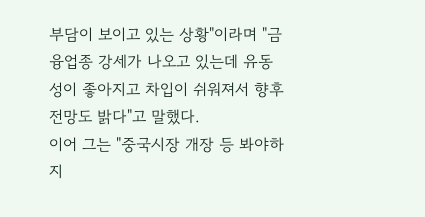부담이 보이고 있는 상황"이라며 "금융업종 강세가 나오고 있는데 유동성이 좋아지고 차입이 쉬워져서 향후 전망도 밝다"고 말했다.
이어 그는 "중국시장 개장 등 봐야하지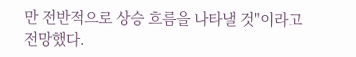만 전반적으로 상승 흐름을 나타낼 것"이라고 전망했다.